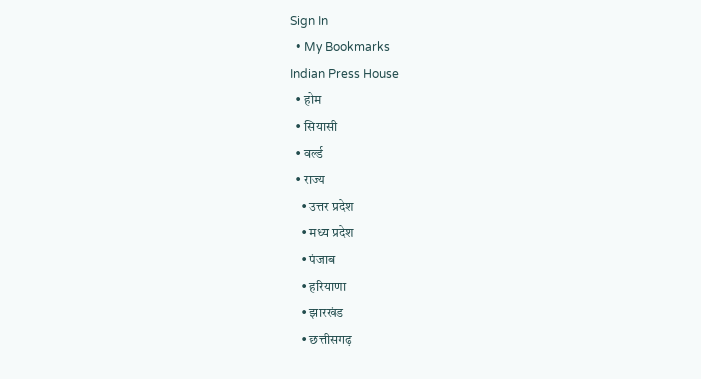Sign In
  • My Bookmarks
Indian Press House
  • होम
  • सियासी
  • वर्ल्ड
  • राज्य
    • उत्तर प्रदेश
    • मध्य प्रदेश
    • पंजाब
    • हरियाणा
    • झारखंड
    • छत्तीसगढ़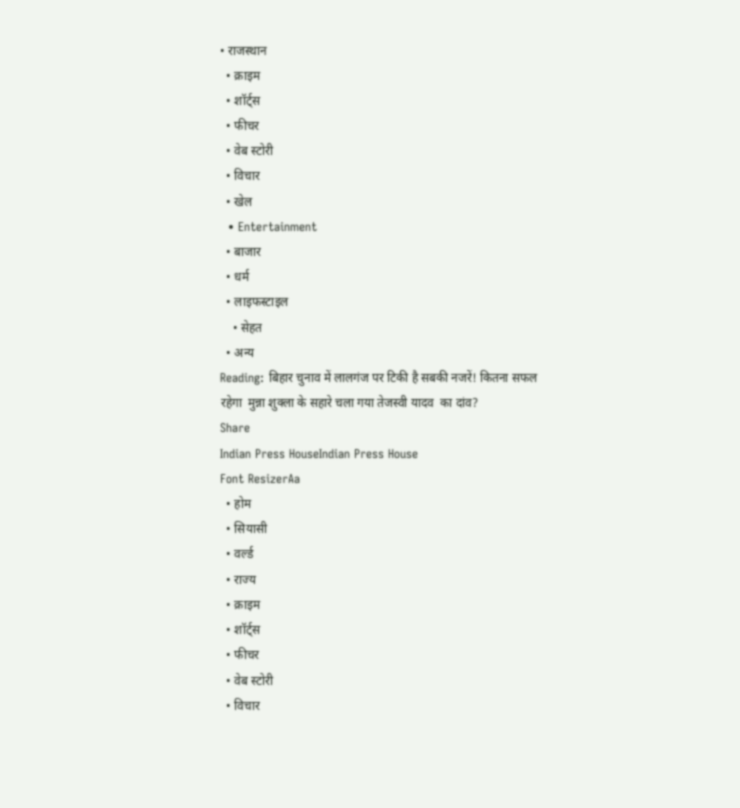• राजस्थान
  • क्राइम
  • शॉर्ट्स
  • फीचर
  • वेब स्टोरी
  • विचार
  • खेल
  • Entertainment
  • बाजार
  • धर्म
  • लाइफस्टाइल
    • सेहत
  • अन्य
Reading: बिहार चुनाव में लालगंज पर टिकी है सबकी नजरें! कितना सफल रहेगा  मुन्ना शुक्ला के सहारे चला गया तेजस्वी यादव  का दांव?
Share
Indian Press HouseIndian Press House
Font ResizerAa
  • होम
  • सियासी
  • वर्ल्ड
  • राज्य
  • क्राइम
  • शॉर्ट्स
  • फीचर
  • वेब स्टोरी
  • विचार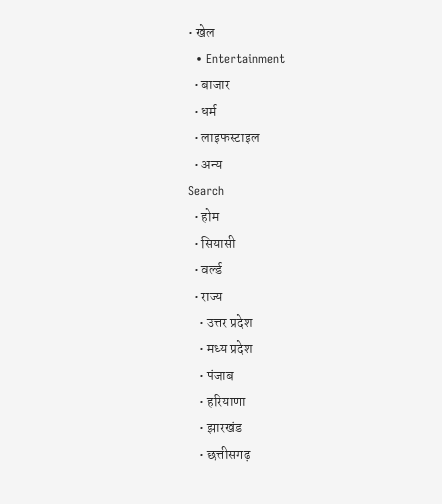• खेल
  • Entertainment
  • बाजार
  • धर्म
  • लाइफस्टाइल
  • अन्य
Search
  • होम
  • सियासी
  • वर्ल्ड
  • राज्य
    • उत्तर प्रदेश
    • मध्य प्रदेश
    • पंजाब
    • हरियाणा
    • झारखंड
    • छत्तीसगढ़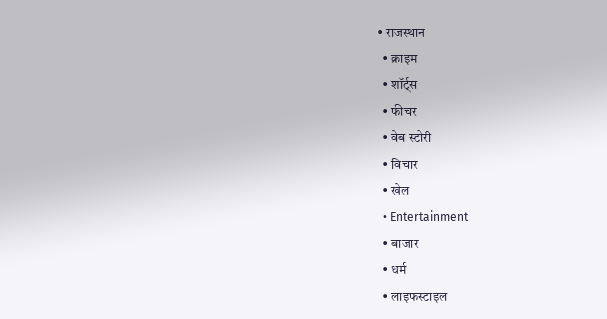• राजस्थान
  • क्राइम
  • शॉर्ट्स
  • फीचर
  • वेब स्टोरी
  • विचार
  • खेल
  • Entertainment
  • बाजार
  • धर्म
  • लाइफस्टाइल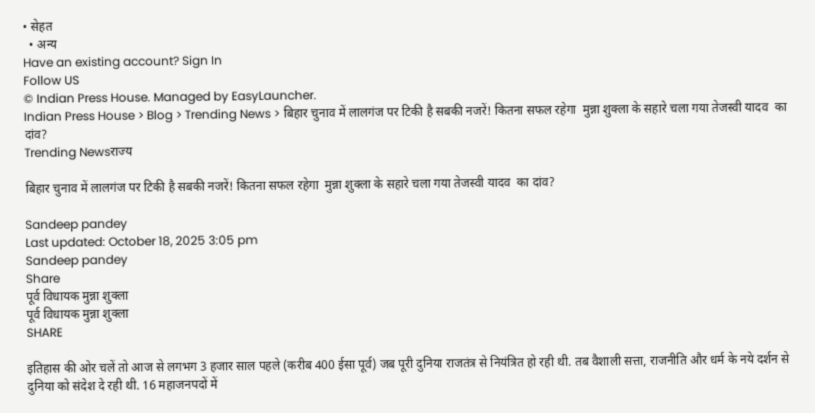• सेहत
  • अन्य
Have an existing account? Sign In
Follow US
© Indian Press House. Managed by EasyLauncher.
Indian Press House > Blog > Trending News > बिहार चुनाव में लालगंज पर टिकी है सबकी नजरें! कितना सफल रहेगा  मुन्ना शुक्ला के सहारे चला गया तेजस्वी यादव  का दांव?
Trending Newsराज्य

बिहार चुनाव में लालगंज पर टिकी है सबकी नजरें! कितना सफल रहेगा  मुन्ना शुक्ला के सहारे चला गया तेजस्वी यादव  का दांव?

Sandeep pandey
Last updated: October 18, 2025 3:05 pm
Sandeep pandey
Share
पूर्व विधायक मुन्ना शुक्ला
पूर्व विधायक मुन्ना शुक्ला
SHARE

इतिहास की ओर चलें तो आज से लगभग 3 हजार साल पहले (करीब 400 ईसा पूर्व) जब पूरी दुनिया राजतंत्र से नियंत्रित हो रही थी. तब वैशाली सत्ता, राजनीति और धर्म के नये दर्शन से दुनिया को संदेश दे रही थी. 16 महाजनपदों में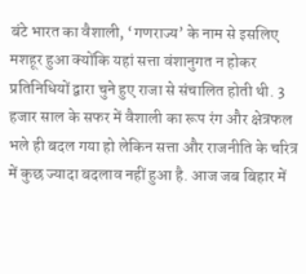बंटे भारत का वैशाली, ‘गणराज्य’ के नाम से इसलिए मशहूर हुआ क्योंकि यहां सत्ता वंशानुगत न होकर प्रतिनिधियों द्वारा चुने हुए राजा से संचालित होती थी. 3 हजार साल के सफर में वैशाली का रूप रंग और क्षेत्रफल भले ही बदल गया हो लेकिन सत्ता और राजनीति के चरित्र में कुछ ज्यादा बदलाव नहीं हुआ है. आज जब बिहार में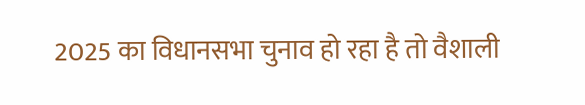2025 का विधानसभा चुनाव हो रहा है तो वैशाली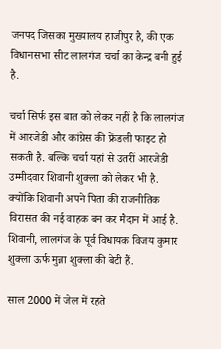जनपद जिसका मुख्यालय हाजीपुर है, की एक विधानसभा सीट लालगंज चर्चा का केन्द्र बनी हुई है.

चर्चा सिर्फ इस बात को लेकर नहीं है कि लालगंज में आरजेडी और कांग्रेस की फ्रेंडली फाइट हो सकती है. बल्कि चर्चा यहां से उतरीं आरजेडी उम्मीदवार शिवानी शुक्ला को लेकर भी है. क्योंकि शिवानी अपने पिता की राजनीतिक विरासत की नई वाहक बन कर मैदान में आई है. शिवानी, लालगंज के पूर्व विधायक विजय कुमार शुक्ला ऊर्फ मुन्ना शुक्ला की बेटी हैं.

साल 2000 में जेल में रहते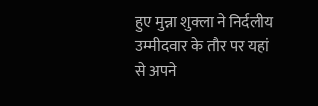हुए मुन्ना शुक्ला ने निर्दलीय उम्मीदवार के तौर पर यहां से अपने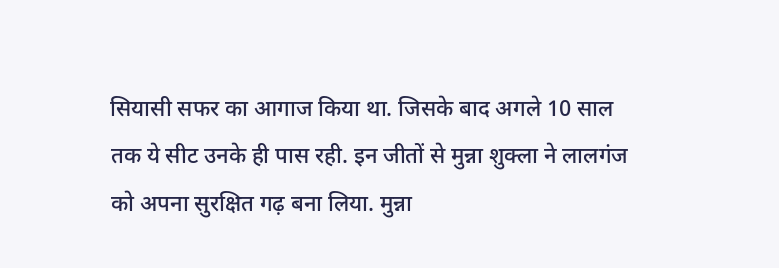सियासी सफर का आगाज किया था. जिसके बाद अगले 10 साल तक ये सीट उनके ही पास रही. इन जीतों से मुन्ना शुक्ला ने लालगंज को अपना सुरक्षित गढ़ बना लिया. मुन्ना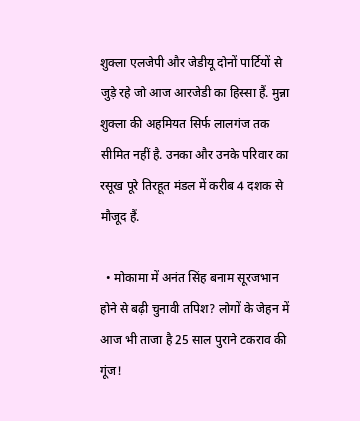शुक्ला एलजेपी और जेडीयू दोनों पार्टियों से जुड़े रहे जो आज आरजेडी का हिस्सा हैं. मुन्ना शुक्ला की अहमियत सिर्फ लालगंज तक सीमित नहीं है. उनका और उनके परिवार का रसूख पूरे तिरहूत मंडल में करीब 4 दशक से मौजूद हैं.

  • मोकामा में अनंत सिंह बनाम सूरजभान होने से बढ़ी चुनावी तपिश? लोगों के जेहन में आज भी ताजा है 25 साल पुराने टकराव की गूंज!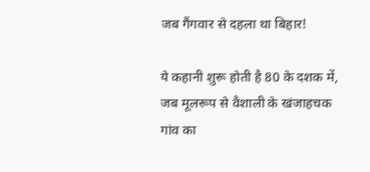जब गैंगवार से दहला था बिहार!

ये कहानी शुरू होती है 80 के दशक में, जब मूलरूप से वैशाली के खंजाहचक गांव का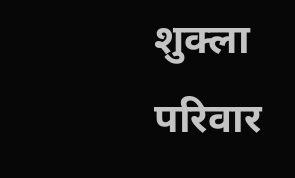शुक्ला परिवार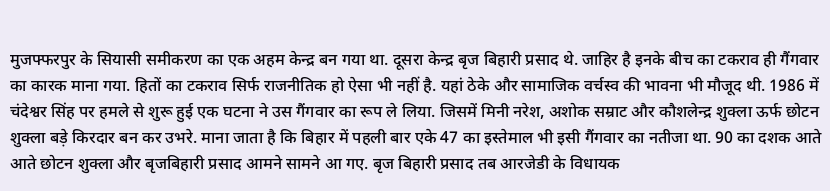मुजफ्फरपुर के सियासी समीकरण का एक अहम केन्द्र बन गया था. दूसरा केन्द्र बृज बिहारी प्रसाद थे. जाहिर है इनके बीच का टकराव ही गैंगवार का कारक माना गया. हितों का टकराव सिर्फ राजनीतिक हो ऐसा भी नहीं है. यहां ठेके और सामाजिक वर्चस्व की भावना भी मौजूद थी. 1986 में चंदेश्वर सिंह पर हमले से शुरू हुई एक घटना ने उस गैंगवार का रूप ले लिया. जिसमें मिनी नरेश, अशोक सम्राट और कौशलेन्द्र शुक्ला ऊर्फ छोटन शुक्ला बड़े किरदार बन कर उभरे. माना जाता है कि बिहार में पहली बार एके 47 का इस्तेमाल भी इसी गैंगवार का नतीजा था. 90 का दशक आते आते छोटन शुक्ला और बृजबिहारी प्रसाद आमने सामने आ गए. बृज बिहारी प्रसाद तब आरजेडी के विधायक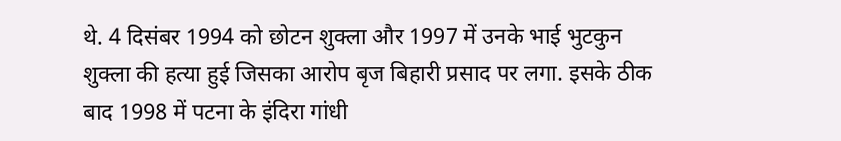थे. 4 दिसंबर 1994 को छोटन शुक्ला और 1997 में उनके भाई भुटकुन शुक्ला की हत्या हुई जिसका आरोप बृज बिहारी प्रसाद पर लगा. इसके ठीक बाद 1998 में पटना के इंदिरा गांधी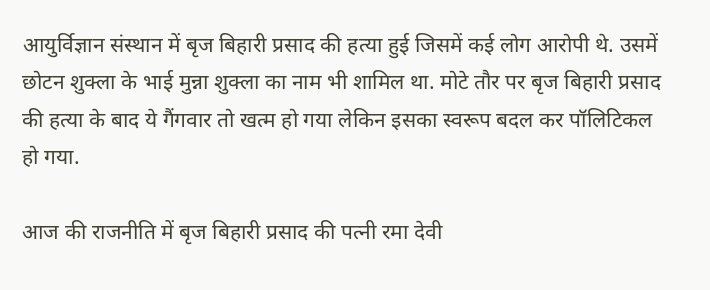आयुर्विज्ञान संस्थान में बृज बिहारी प्रसाद की हत्या हुई जिसमें कई लोग आरोपी थे. उसमें छोटन शुक्ला के भाई मुन्ना शुक्ला का नाम भी शामिल था. मोटे तौर पर बृज बिहारी प्रसाद की हत्या के बाद ये गैंगवार तो खत्म हो गया लेकिन इसका स्वरूप बदल कर पॉलिटिकल हो गया.

आज की राजनीति में बृज बिहारी प्रसाद की पत्नी रमा देवी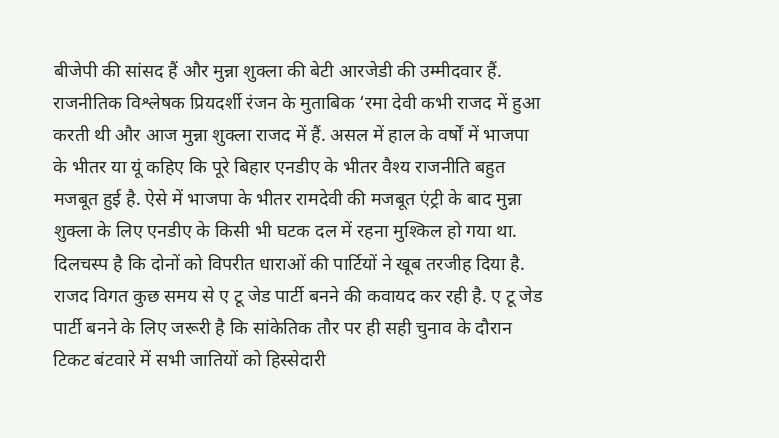बीजेपी की सांसद हैं और मुन्ना शुक्ला की बेटी आरजेडी की उम्मीदवार हैं. राजनीतिक विश्लेषक प्रियदर्शी रंजन के मुताबिक ‘रमा देवी कभी राजद में हुआ करती थी और आज मुन्ना शुक्ला राजद में हैं. असल में हाल के वर्षों में भाजपा के भीतर या यूं कहिए कि पूरे बिहार एनडीए के भीतर वैश्य राजनीति बहुत मजबूत हुई है. ऐसे में भाजपा के भीतर रामदेवी की मजबूत एंट्री के बाद मुन्ना शुक्ला के लिए एनडीए के किसी भी घटक दल में रहना मुश्किल हो गया था. दिलचस्प है कि दोनों को विपरीत धाराओं की पार्टियों ने खूब तरजीह दिया है. राजद विगत कुछ समय से ए टू जेड पार्टी बनने की कवायद कर रही है. ए टू जेड पार्टी बनने के लिए जरूरी है कि सांकेतिक तौर पर ही सही चुनाव के दौरान टिकट बंटवारे में सभी जातियों को हिस्सेदारी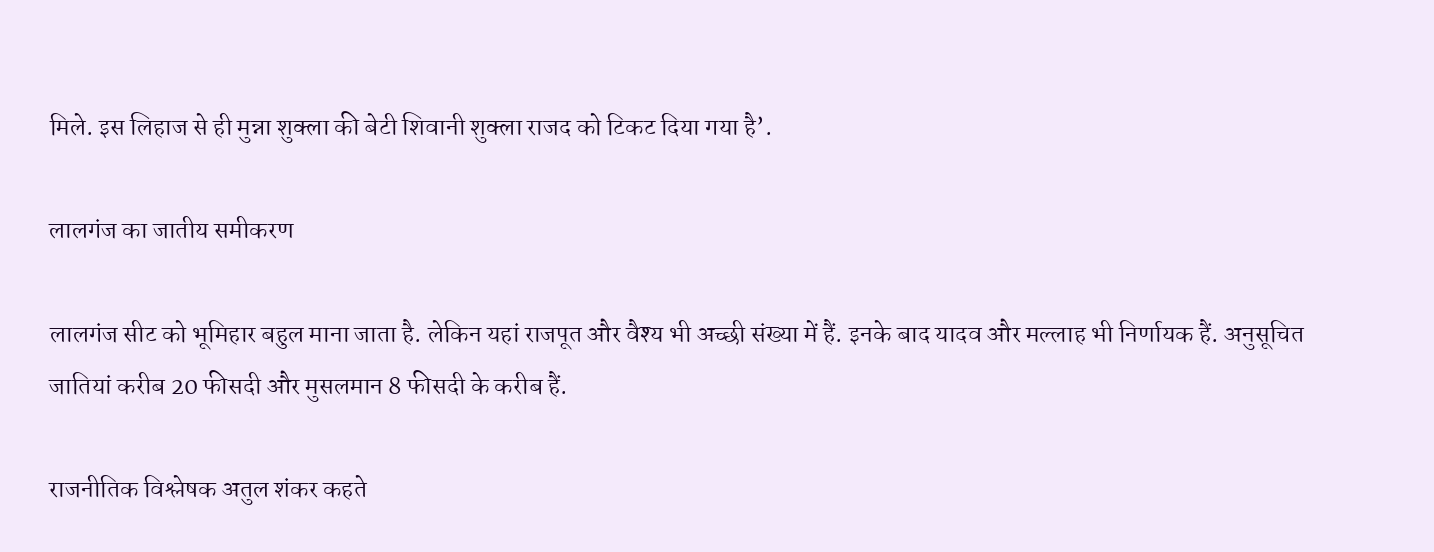मिले. इस लिहाज से ही मुन्ना शुक्ला की बेटी शिवानी शुक्ला राजद को टिकट दिया गया है’.

लालगंज का जातीय समीकरण

लालगंज सीट को भूमिहार बहुल माना जाता है. लेकिन यहां राजपूत और वैश्य भी अच्छी संख्या में हैं. इनके बाद यादव और मल्लाह भी निर्णायक हैं. अनुसूचित जातियां करीब 20 फीसदी और मुसलमान 8 फीसदी के करीब हैं.

राजनीतिक विश्लेषक अतुल शंकर कहते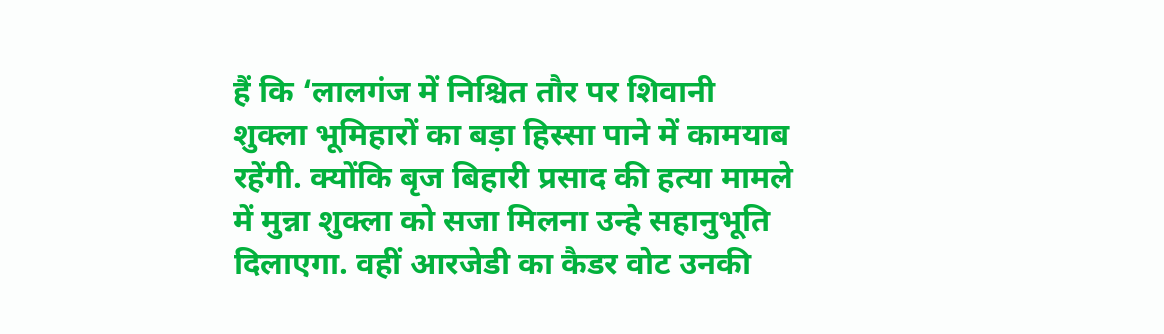हैं कि ‘लालगंज में निश्चित तौर पर शिवानी शुक्ला भूमिहारों का बड़ा हिस्सा पाने में कामयाब रहेंगी. क्योंकि बृज बिहारी प्रसाद की हत्या मामले में मुन्ना शुक्ला को सजा मिलना उन्हे सहानुभूति दिलाएगा. वहीं आरजेडी का कैडर वोट उनकी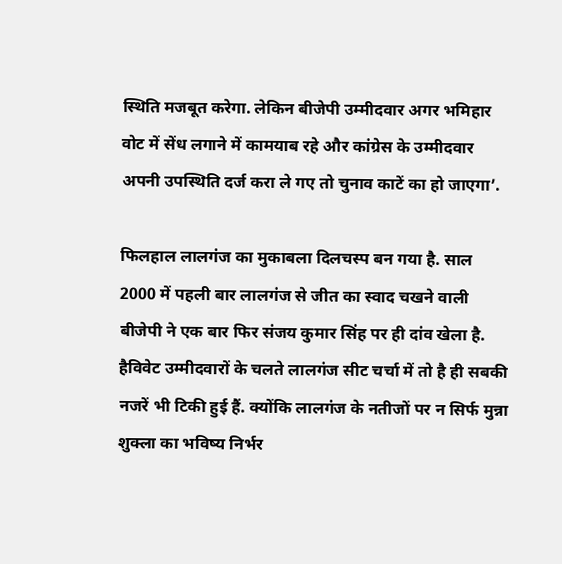स्थिति मजबूत करेगा. लेकिन बीजेपी उम्मीदवार अगर भमिहार वोट में सेंध लगाने में कामयाब रहे और कांग्रेस के उम्मीदवार अपनी उपस्थिति दर्ज करा ले गए तो चुनाव काटें का हो जाएगा’.

फिलहाल लालगंज का मुकाबला दिलचस्प बन गया है. साल 2000 में पहली बार लालगंज से जीत का स्वाद चखने वाली बीजेपी ने एक बार फिर संजय कुमार सिंह पर ही दांव खेला है. हैविवेट उम्मीदवारों के चलते लालगंज सीट चर्चा में तो है ही सबकी नजरें भी टिकी हुई हैं. क्योंकि लालगंज के नतीजों पर न सिर्फ मुन्ना शुक्ला का भविष्य निर्भर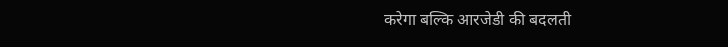करेगा बल्कि आरजेडी की बदलती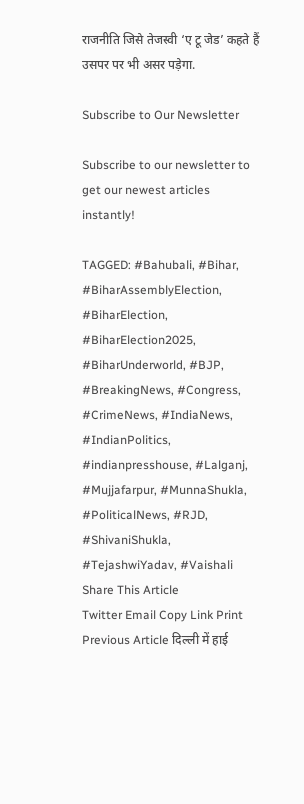राजनीति जिसे तेजस्वी ‘ए टू जेड’ कहते हैं उसपर पर भी असर पड़ेगा.

Subscribe to Our Newsletter

Subscribe to our newsletter to get our newest articles instantly!

TAGGED: #Bahubali, #Bihar, #BiharAssemblyElection, #BiharElection, #BiharElection2025, #BiharUnderworld, #BJP, #BreakingNews, #Congress, #CrimeNews, #IndiaNews, #IndianPolitics, #indianpresshouse, #Lalganj, #Mujjafarpur, #MunnaShukla, #PoliticalNews, #RJD, #ShivaniShukla, #TejashwiYadav, #Vaishali
Share This Article
Twitter Email Copy Link Print
Previous Article दिल्ली में हाई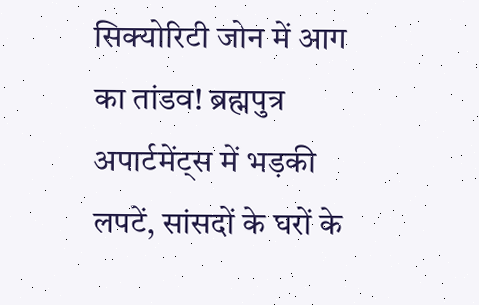सिक्योरिटी जोन में आग का तांडव! ब्रह्मपुत्र अपार्टमेंट्स में भड़की लपटें, सांसदों के घरों के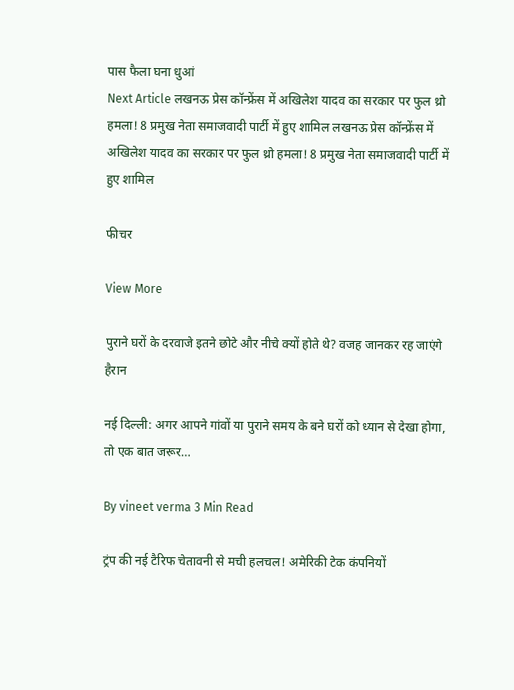पास फैला घना धुआं
Next Article लखनऊ प्रेस कॉन्फ्रेंस में अखिलेश यादव का सरकार पर फुल थ्रो हमला! 8 प्रमुख नेता समाजवादी पार्टी में हुए शामिल लखनऊ प्रेस कॉन्फ्रेंस में अखिलेश यादव का सरकार पर फुल थ्रो हमला! 8 प्रमुख नेता समाजवादी पार्टी में हुए शामिल

फीचर

View More

पुराने घरों के दरवाजे इतने छोटे और नीचे क्यों होते थे? वजह जानकर रह जाएंगे हैरान

नई दिल्ली: अगर आपने गांवों या पुराने समय के बने घरों को ध्यान से देखा होगा, तो एक बात जरूर…

By vineet verma 3 Min Read

ट्रंप की नई टैरिफ चेतावनी से मची हलचल! अमेरिकी टेक कंपनियों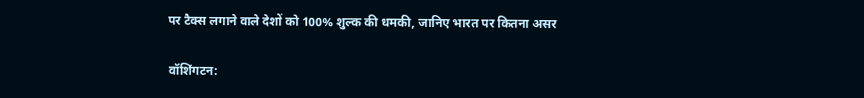पर टैक्स लगाने वाले देशों को 100% शुल्क की धमकी, जानिए भारत पर कितना असर

वॉशिंगटन: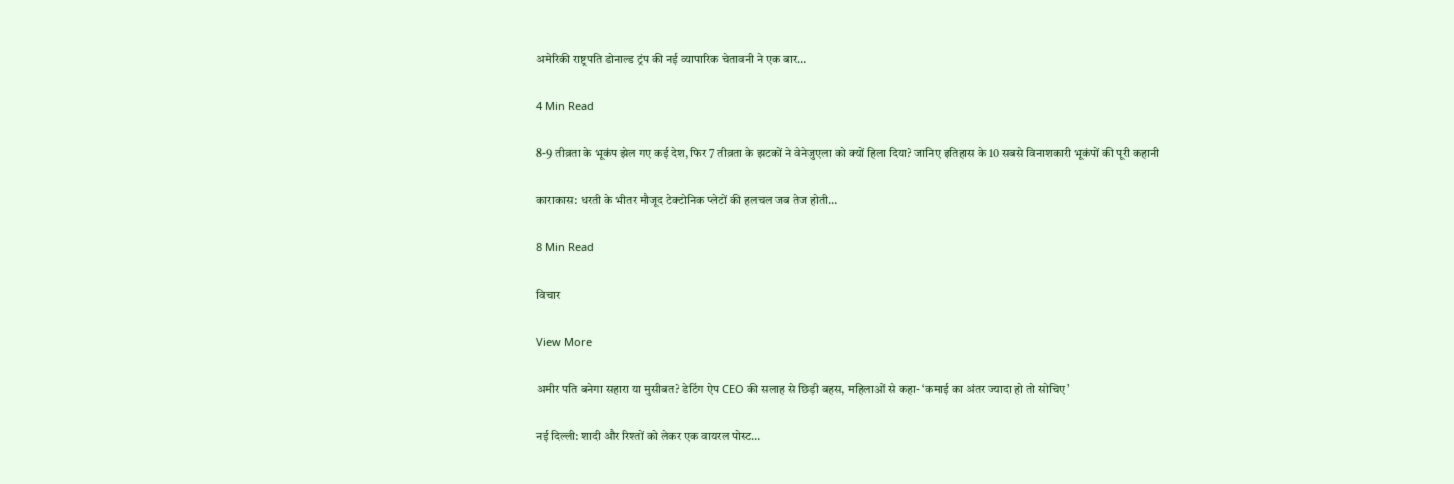अमेरिकी राष्ट्रपति डोनाल्ड ट्रंप की नई व्यापारिक चेतावनी ने एक बार…

4 Min Read

8-9 तीव्रता के भूकंप झेल गए कई देश, फिर 7 तीव्रता के झटकों ने वेनेजुएला को क्यों हिला दिया? जानिए इतिहास के 10 सबसे विनाशकारी भूकंपों की पूरी कहानी

काराकास: धरती के भीतर मौजूद टेक्टोनिक प्लेटों की हलचल जब तेज होती…

8 Min Read

विचार

View More

अमीर पति बनेगा सहारा या मुसीबत? डेटिंग ऐप CEO की सलाह से छिड़ी बहस, महिलाओं से कहा- ‘कमाई का अंतर ज्यादा हो तो सोचिए’

नई दिल्ली: शादी और रिश्तों को लेकर एक वायरल पोस्ट…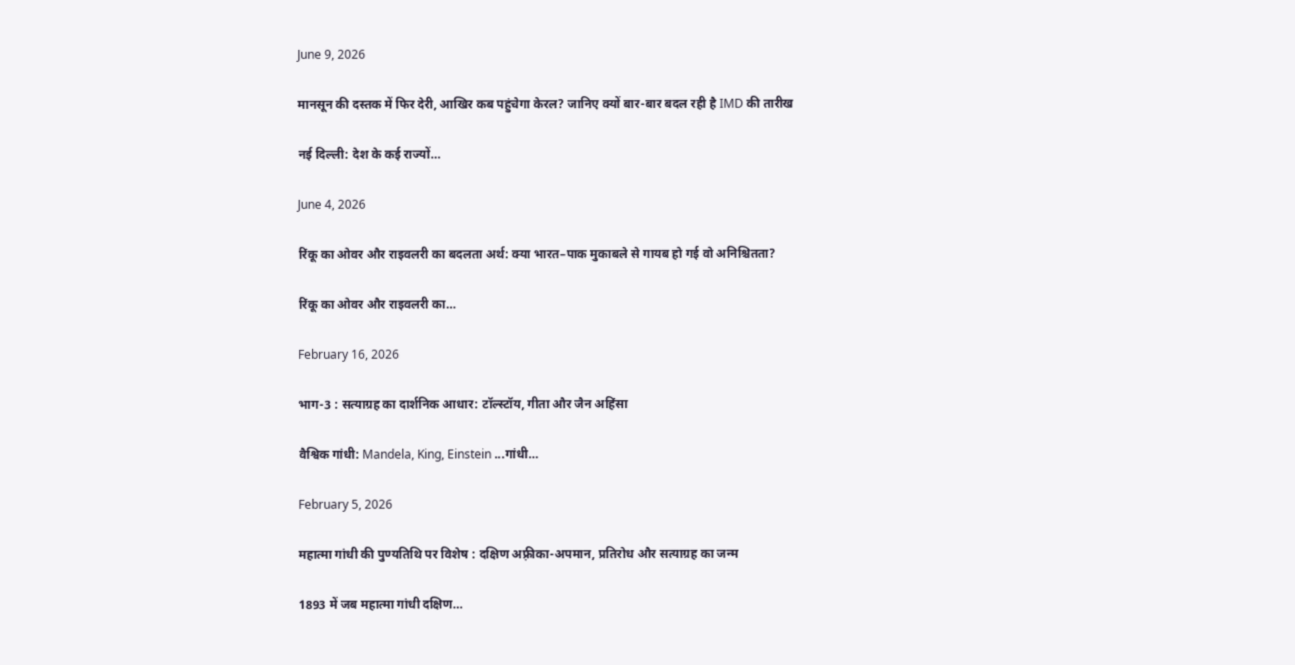June 9, 2026

मानसून की दस्तक में फिर देरी, आखिर कब पहुंचेगा केरल? जानिए क्यों बार-बार बदल रही है IMD की तारीख

नई दिल्ली: देश के कई राज्यों…

June 4, 2026

रिंकू का ओवर और राइवलरी का बदलता अर्थ: क्या भारत–पाक मुकाबले से गायब हो गई वो अनिश्चितता?

रिंकू का ओवर और राइवलरी का…

February 16, 2026

भाग-3 : सत्याग्रह का दार्शनिक आधार: टॉल्स्टॉय, गीता और जैन अहिंसा

वैश्विक गांधी: Mandela, King, Einstein ...गांधी…

February 5, 2026

महात्मा गांधी की पुण्यतिथि पर विशेष : दक्षिण अफ़्रीका-अपमान, प्रतिरोध और सत्याग्रह का जन्म

1893 में जब महात्मा गांधी दक्षिण…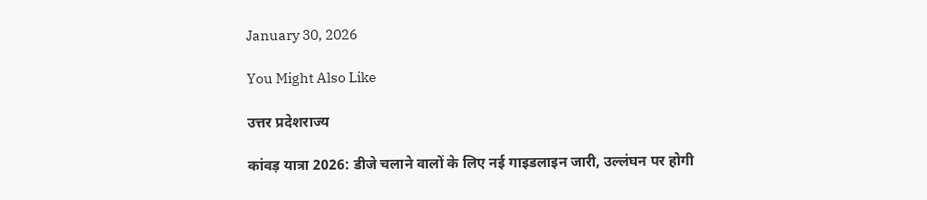January 30, 2026

You Might Also Like

उत्तर प्रदेशराज्य

कांवड़ यात्रा 2026: डीजे चलाने वालों के लिए नई गाइडलाइन जारी, उल्लंघन पर होगी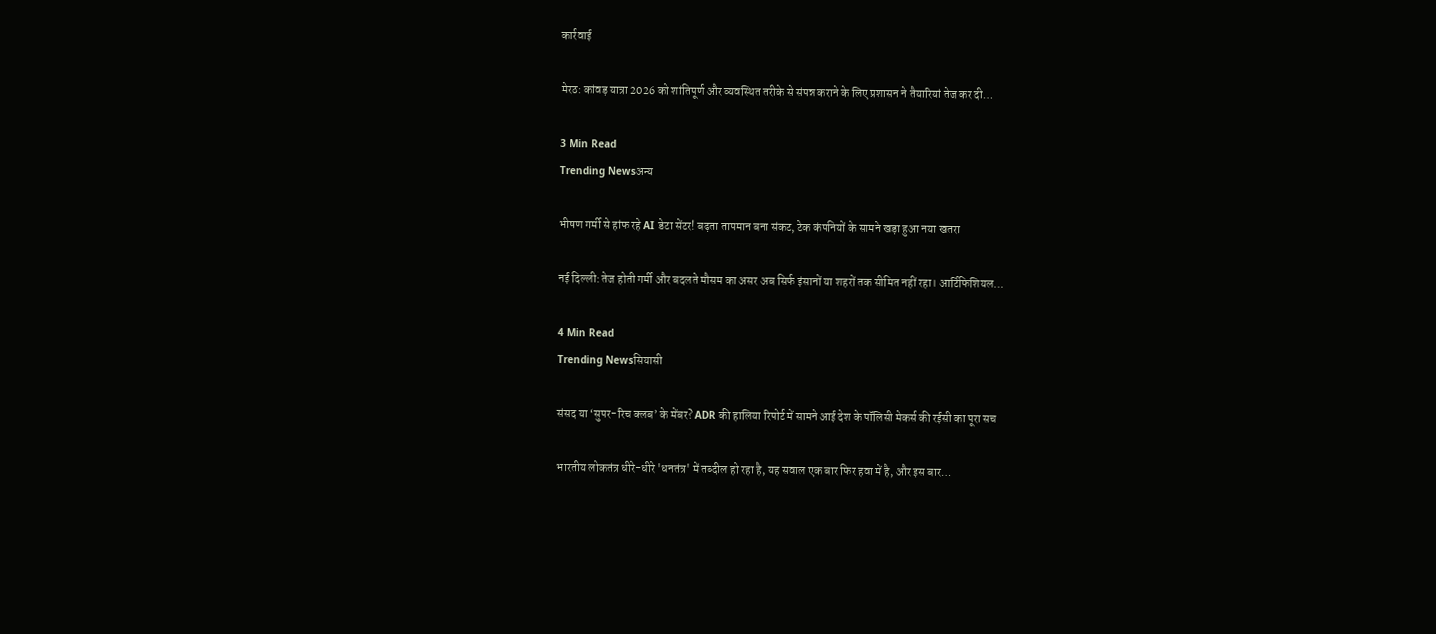कार्रवाई

मेरठ: कांवड़ यात्रा 2026 को शांतिपूर्ण और व्यवस्थित तरीके से संपन्न कराने के लिए प्रशासन ने तैयारियां तेज कर दी…

3 Min Read
Trending Newsअन्य

भीषण गर्मी से हांफ रहे AI डेटा सेंटर! बढ़ता तापमान बना संकट, टेक कंपनियों के सामने खड़ा हुआ नया खतरा

नई दिल्ली: तेज होती गर्मी और बदलते मौसम का असर अब सिर्फ इंसानों या शहरों तक सीमित नहीं रहा। आर्टिफिशियल…

4 Min Read
Trending Newsसियासी

संसद या ‘सुपर-रिच क्लब’ के मेंबर? ADR की हालिया रिपोर्ट में सामने आई देश के पॉलिसी मेकर्स की रईसी का पूरा सच

भारतीय लोकतंत्र धीरे-धीरे 'धनतंत्र' में तब्दील हो रहा है, यह सवाल एक बार फिर हवा में है, और इस बार…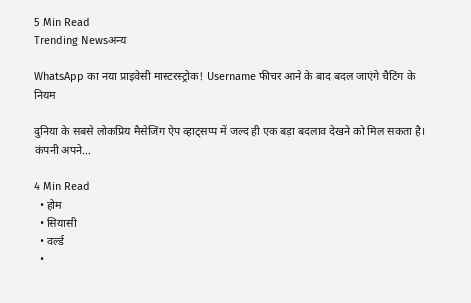5 Min Read
Trending Newsअन्य

WhatsApp का नया प्राइवेसी मास्टरस्ट्रोक! Username फीचर आने के बाद बदल जाएंगे चैटिंग के नियम

दुनिया के सबसे लोकप्रिय मैसेजिंग ऐप व्हाट्सप्प में जल्द ही एक बड़ा बदलाव देखने को मिल सकता है। कंपनी अपने…

4 Min Read
  • होम
  • सियासी
  • वर्ल्ड
  •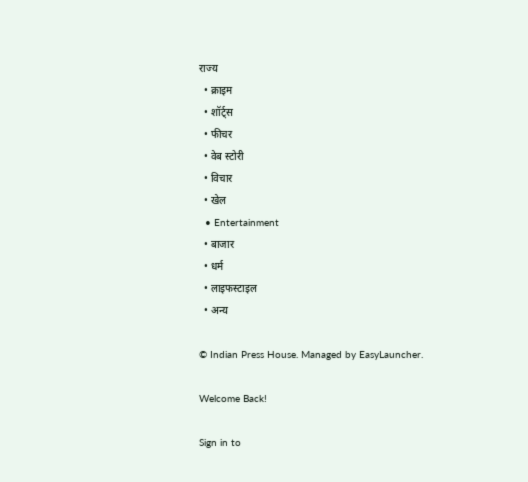राज्य
  • क्राइम
  • शॉर्ट्स
  • फीचर
  • वेब स्टोरी
  • विचार
  • खेल
  • Entertainment
  • बाजार
  • धर्म
  • लाइफस्टाइल
  • अन्य

© Indian Press House. Managed by EasyLauncher.

Welcome Back!

Sign in to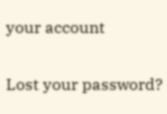your account

Lost your password?